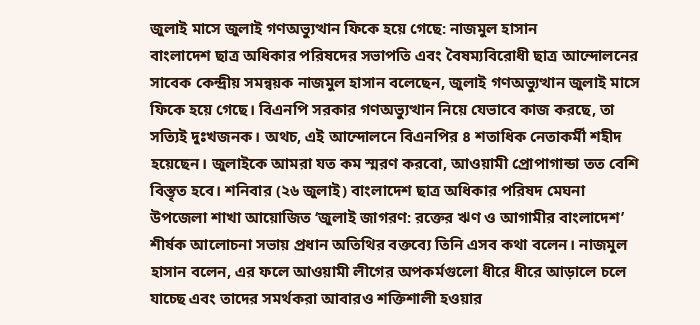জুলাই মাসে জুলাই গণঅভ্যুত্থান ফিকে হয়ে গেছে: নাজমুল হাসান
বাংলাদেশ ছাত্র অধিকার পরিষদের সভাপতি এবং বৈষম্যবিরোধী ছাত্র আন্দোলনের সাবেক কেন্দ্রীয় সমন্বয়ক নাজমুল হাসান বলেছেন, জুলাই গণঅভ্যুত্থান জুলাই মাসে ফিকে হয়ে গেছে। বিএনপি সরকার গণঅভ্যুত্থান নিয়ে যেভাবে কাজ করছে, তা সত্যিই দুঃখজনক। অথচ, এই আন্দোলনে বিএনপির ৪ শতাধিক নেতাকর্মী শহীদ হয়েছেন। জুলাইকে আমরা যত কম স্মরণ করবো, আওয়ামী প্রোপাগান্ডা তত বেশি বিস্তৃত হবে। শনিবার (২৬ জুলাই) বাংলাদেশ ছাত্র অধিকার পরিষদ মেঘনা উপজেলা শাখা আয়োজিত ‘জুলাই জাগরণ: রক্তের ঋণ ও আগামীর বাংলাদেশ’ শীর্ষক আলোচনা সভায় প্রধান অতিথির বক্তব্যে তিনি এসব কথা বলেন। নাজমুল হাসান বলেন, এর ফলে আওয়ামী লীগের অপকর্মগুলো ধীরে ধীরে আড়ালে চলে যাচ্ছে এবং তাদের সমর্থকরা আবারও শক্তিশালী হওয়ার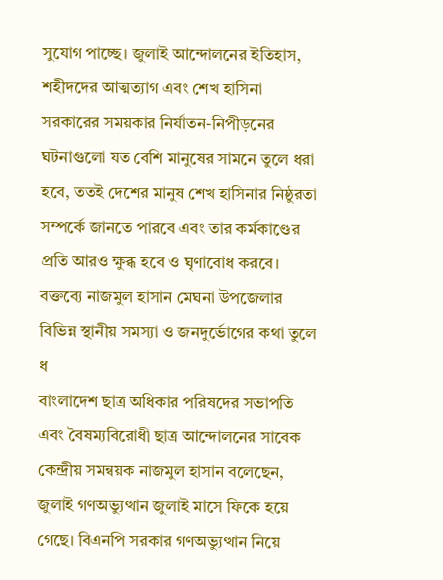সুযোগ পাচ্ছে। জুলাই আন্দোলনের ইতিহাস, শহীদদের আত্মত্যাগ এবং শেখ হাসিনা সরকারের সময়কার নির্যাতন-নিপীড়নের ঘটনাগুলো যত বেশি মানুষের সামনে তুলে ধরা হবে, ততই দেশের মানুষ শেখ হাসিনার নিষ্ঠুরতা সম্পর্কে জানতে পারবে এবং তার কর্মকাণ্ডের প্রতি আরও ক্ষুব্ধ হবে ও ঘৃণাবোধ করবে। বক্তব্যে নাজমুল হাসান মেঘনা উপজেলার বিভিন্ন স্থানীয় সমস্যা ও জনদুর্ভোগের কথা তুলে ধ
বাংলাদেশ ছাত্র অধিকার পরিষদের সভাপতি এবং বৈষম্যবিরোধী ছাত্র আন্দোলনের সাবেক কেন্দ্রীয় সমন্বয়ক নাজমুল হাসান বলেছেন, জুলাই গণঅভ্যুত্থান জুলাই মাসে ফিকে হয়ে গেছে। বিএনপি সরকার গণঅভ্যুত্থান নিয়ে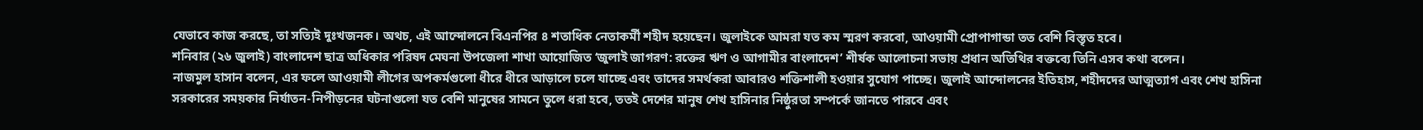যেভাবে কাজ করছে, তা সত্যিই দুঃখজনক। অথচ, এই আন্দোলনে বিএনপির ৪ শতাধিক নেতাকর্মী শহীদ হয়েছেন। জুলাইকে আমরা যত কম স্মরণ করবো, আওয়ামী প্রোপাগান্ডা তত বেশি বিস্তৃত হবে।
শনিবার (২৬ জুলাই) বাংলাদেশ ছাত্র অধিকার পরিষদ মেঘনা উপজেলা শাখা আয়োজিত ‘জুলাই জাগরণ: রক্তের ঋণ ও আগামীর বাংলাদেশ’ শীর্ষক আলোচনা সভায় প্রধান অতিথির বক্তব্যে তিনি এসব কথা বলেন।
নাজমুল হাসান বলেন, এর ফলে আওয়ামী লীগের অপকর্মগুলো ধীরে ধীরে আড়ালে চলে যাচ্ছে এবং তাদের সমর্থকরা আবারও শক্তিশালী হওয়ার সুযোগ পাচ্ছে। জুলাই আন্দোলনের ইতিহাস, শহীদদের আত্মত্যাগ এবং শেখ হাসিনা সরকারের সময়কার নির্যাতন-নিপীড়নের ঘটনাগুলো যত বেশি মানুষের সামনে তুলে ধরা হবে, ততই দেশের মানুষ শেখ হাসিনার নিষ্ঠুরতা সম্পর্কে জানতে পারবে এবং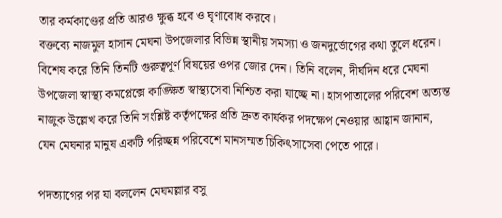তার কর্মকাণ্ডের প্রতি আরও ক্ষুব্ধ হবে ও ঘৃণাবোধ করবে।
বক্তব্যে নাজমুল হাসান মেঘনা উপজেলার বিভিন্ন স্থানীয় সমস্যা ও জনদুর্ভোগের কথা তুলে ধরেন। বিশেষ করে তিনি তিনটি গুরুত্বপূর্ণ বিষয়ের ওপর জোর দেন। তিনি বলেন, দীর্ঘদিন ধরে মেঘনা উপজেলা স্বাস্থ্য কমপ্লেক্সে কাঙ্ক্ষিত স্বাস্থ্যসেবা নিশ্চিত করা যাচ্ছে না। হাসপাতালের পরিবেশ অত্যন্ত নাজুক উল্লেখ করে তিনি সংশ্লিষ্ট কর্তৃপক্ষের প্রতি দ্রুত কার্যকর পদক্ষেপ নেওয়ার আহ্বান জানান, যেন মেঘনার মানুষ একটি পরিচ্ছন্ন পরিবেশে মানসম্মত চিকিৎসাসেবা পেতে পারে।

পদত্যাগের পর যা বললেন মেঘমল্লার বসু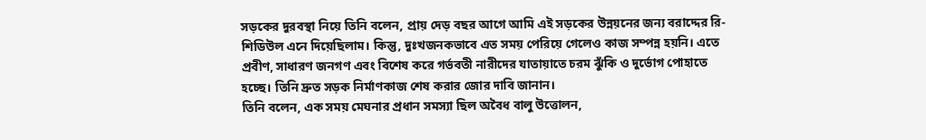সড়কের দুরবস্থা নিয়ে তিনি বলেন, প্রায় দেড় বছর আগে আমি এই সড়কের উন্নয়নের জন্য বরাদ্দের রি-শিডিউল এনে দিয়েছিলাম। কিন্তু, দুঃখজনকভাবে এত সময় পেরিয়ে গেলেও কাজ সম্পন্ন হয়নি। এতে প্রবীণ, সাধারণ জনগণ এবং বিশেষ করে গর্ভবতী নারীদের যাতায়াতে চরম ঝুঁকি ও দুর্ভোগ পোহাতে হচ্ছে। তিনি দ্রুত সড়ক নির্মাণকাজ শেষ করার জোর দাবি জানান।
তিনি বলেন, এক সময় মেঘনার প্রধান সমস্যা ছিল অবৈধ বালু উত্তোলন,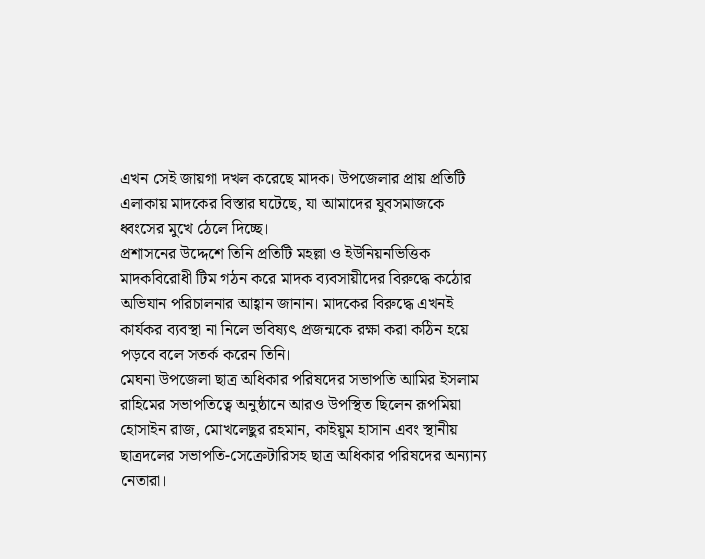এখন সেই জায়গা দখল করেছে মাদক। উপজেলার প্রায় প্রতিটি এলাকায় মাদকের বিস্তার ঘটেছে, যা আমাদের যুবসমাজকে ধ্বংসের মুখে ঠেলে দিচ্ছে।
প্রশাসনের উদ্দেশে তিনি প্রতিটি মহল্লা ও ইউনিয়নভিত্তিক মাদকবিরোধী টিম গঠন করে মাদক ব্যবসায়ীদের বিরুদ্ধে কঠোর অভিযান পরিচালনার আহ্বান জানান। মাদকের বিরুদ্ধে এখনই কার্যকর ব্যবস্থা না নিলে ভবিষ্যৎ প্রজন্মকে রক্ষা করা কঠিন হয়ে পড়বে বলে সতর্ক করেন তিনি।
মেঘনা উপজেলা ছাত্র অধিকার পরিষদের সভাপতি আমির ইসলাম রাহিমের সভাপতিত্বে অনুষ্ঠানে আরও উপস্থিত ছিলেন রূপমিয়া হোসাইন রাজ, মোখলেছুর রহমান, কাইয়ুম হাসান এবং স্থানীয় ছাত্রদলের সভাপতি-সেক্রেটারিসহ ছাত্র অধিকার পরিষদের অন্যান্য নেতারা।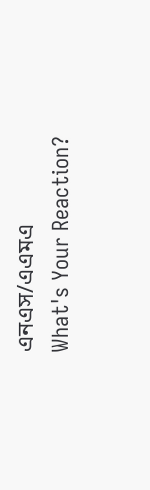এনএস/এএমএ
What's Your Reaction?